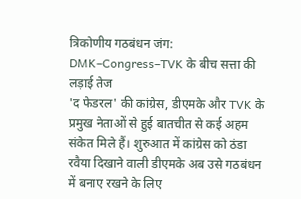त्रिकोणीय गठबंधन जंग: DMK–Congress–TVK के बीच सत्ता की लड़ाई तेज
'द फेडरल' की कांग्रेस, डीएमके और TVK के प्रमुख नेताओं से हुई बातचीत से कई अहम संकेत मिले हैं। शुरुआत में कांग्रेस को ठंडा रवैया दिखाने वाली डीएमके अब उसे गठबंधन में बनाए रखने के लिए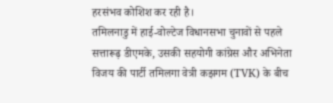हरसंभव कोशिश कर रही है।
तमिलनाडु में हाई-वोल्टेज विधानसभा चुनावों से पहले सत्तारूढ़ डीएमके, उसकी सहयोगी कांग्रेस और अभिनेता विजय की पार्टी तमिलगा वेत्री कझगम (TVK) के बीच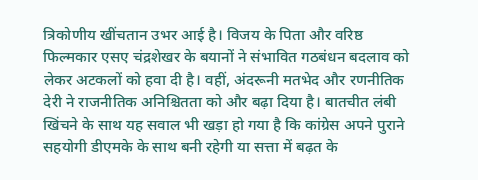त्रिकोणीय खींचतान उभर आई है। विजय के पिता और वरिष्ठ फिल्मकार एसए चंद्रशेखर के बयानों ने संभावित गठबंधन बदलाव को लेकर अटकलों को हवा दी है। वहीं, अंदरूनी मतभेद और रणनीतिक देरी ने राजनीतिक अनिश्चितता को और बढ़ा दिया है। बातचीत लंबी खिंचने के साथ यह सवाल भी खड़ा हो गया है कि कांग्रेस अपने पुराने सहयोगी डीएमके के साथ बनी रहेगी या सत्ता में बढ़त के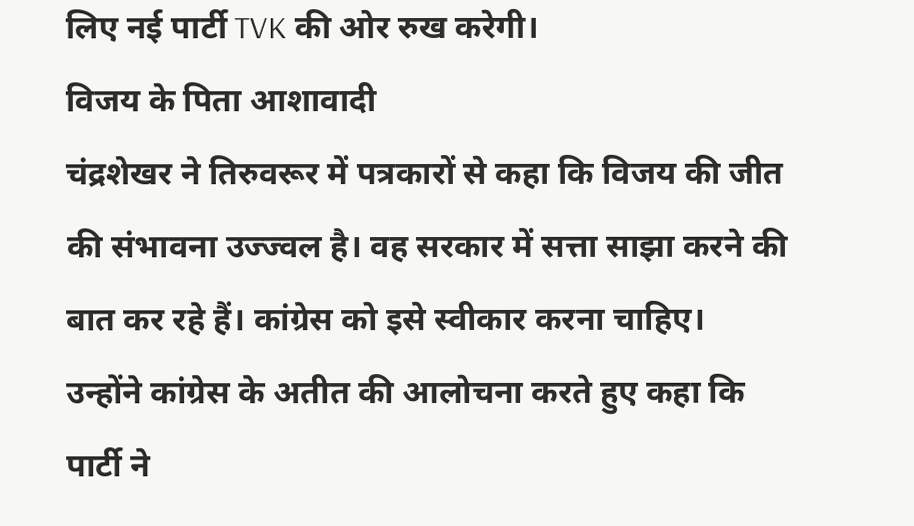लिए नई पार्टी TVK की ओर रुख करेगी।
विजय के पिता आशावादी
चंद्रशेखर ने तिरुवरूर में पत्रकारों से कहा कि विजय की जीत की संभावना उज्ज्वल है। वह सरकार में सत्ता साझा करने की बात कर रहे हैं। कांग्रेस को इसे स्वीकार करना चाहिए। उन्होंने कांग्रेस के अतीत की आलोचना करते हुए कहा कि पार्टी ने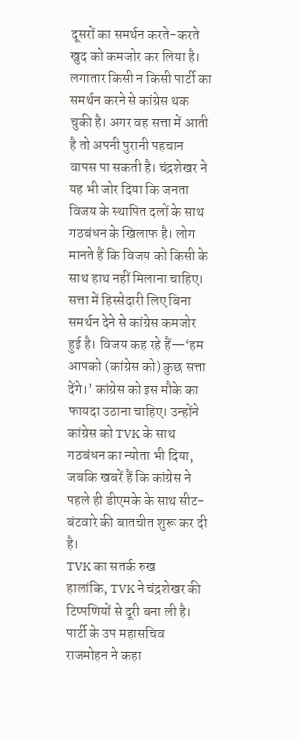दूसरों का समर्थन करते-करते खुद को कमजोर कर लिया है। लगातार किसी न किसी पार्टी का समर्थन करने से कांग्रेस थक चुकी है। अगर वह सत्ता में आती है तो अपनी पुरानी पहचान वापस पा सकती है। चंद्रशेखर ने यह भी जोर दिया कि जनता विजय के स्थापित दलों के साथ गठबंधन के खिलाफ है। लोग मानते हैं कि विजय को किसी के साथ हाथ नहीं मिलाना चाहिए। सत्ता में हिस्सेदारी लिए बिना समर्थन देने से कांग्रेस कमजोर हुई है। विजय कह रहे हैं—‘हम आपको (कांग्रेस को) कुछ सत्ता देंगे।’ कांग्रेस को इस मौके का फायदा उठाना चाहिए। उन्होंने कांग्रेस को TVK के साथ गठबंधन का न्योता भी दिया, जबकि खबरें हैं कि कांग्रेस ने पहले ही डीएमके के साथ सीट-बंटवारे की बातचीत शुरू कर दी है।
TVK का सतर्क रुख
हालांकि, TVK ने चंद्रशेखर की टिप्पणियों से दूरी बना ली है। पार्टी के उप महासचिव राजमोहन ने कहा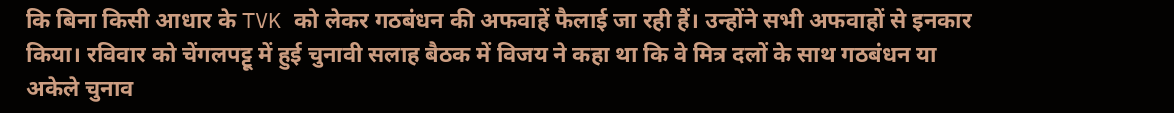कि बिना किसी आधार के TVK को लेकर गठबंधन की अफवाहें फैलाई जा रही हैं। उन्होंने सभी अफवाहों से इनकार किया। रविवार को चेंगलपट्टू में हुई चुनावी सलाह बैठक में विजय ने कहा था कि वे मित्र दलों के साथ गठबंधन या अकेले चुनाव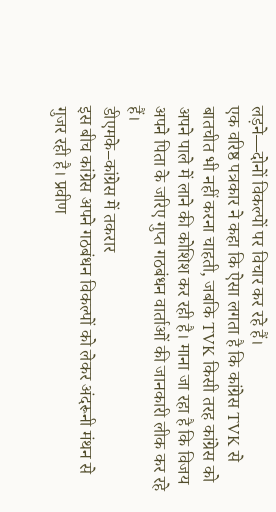लड़ने—दोनों विकल्पों पर विचार कर रहे हैं।
एक वरिष्ठ पत्रकार ने कहा कि ऐसा लगता है कि कांग्रेस TVK से बातचीत भी नहीं करना चाहती, जबकि TVK किसी तरह कांग्रेस को अपने पाले में लाने की कोशिश कर रही है। माना जा रहा है कि विजय अपने पिता के जरिए गुप्त गठबंधन वार्ताओं की जानकारी लीक कर रहे हैं।
डीएमके–कांग्रेस में तकरार
इस बीच कांग्रेस अपने गठबंधन विकल्पों को लेकर अंदरूनी मंथन से गुजर रही है। प्रवीण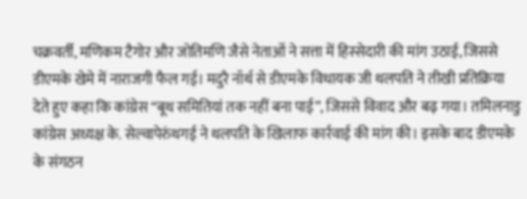चक्रवर्ती, मणिकम टैगोर और जोतिमणि जैसे नेताओं ने सत्ता में हिस्सेदारी की मांग उठाई, जिससे डीएमके खेमे में नाराजगी फैल गई। मदुरै नॉर्थ से डीएमके विधायक जी थलपति ने तीखी प्रतिक्रिया देते हुए कहा कि कांग्रेस “बूथ समितियां तक नहीं बना पाई”, जिससे विवाद और बढ़ गया। तमिलनाडु कांग्रेस अध्यक्ष के. सेल्वापेरुंथगई ने थलपति के खिलाफ कार्रवाई की मांग की। इसके बाद डीएमके के संगठन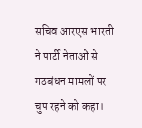सचिव आरएस भारती ने पार्टी नेताओं से गठबंधन मामलों पर चुप रहने को कहा।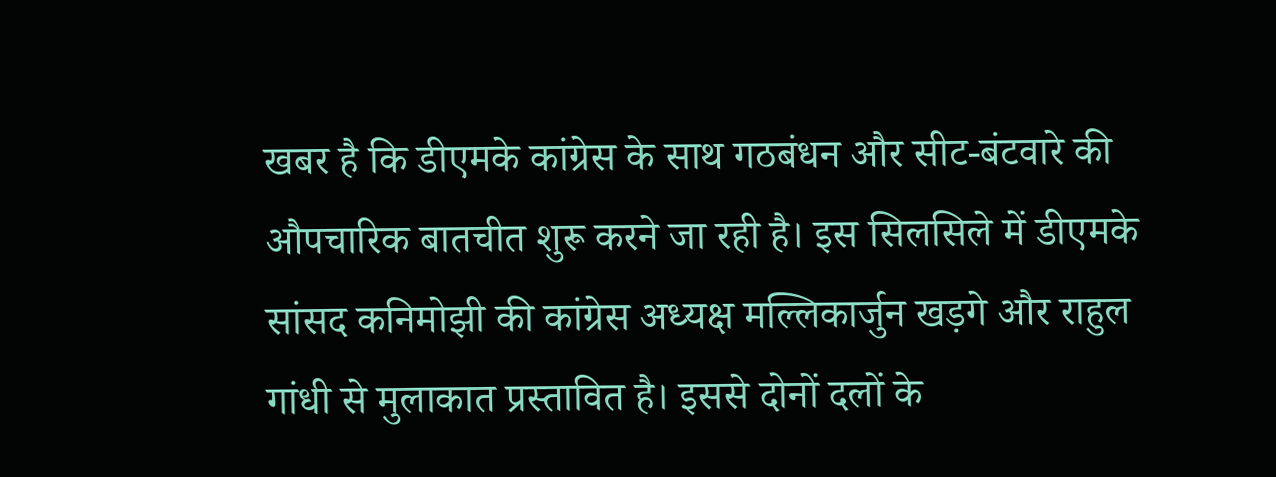खबर है कि डीएमके कांग्रेस के साथ गठबंधन और सीट-बंटवारे की औपचारिक बातचीत शुरू करने जा रही है। इस सिलसिले में डीएमके सांसद कनिमोझी की कांग्रेस अध्यक्ष मल्लिकार्जुन खड़गे और राहुल गांधी से मुलाकात प्रस्तावित है। इससे दोनों दलों के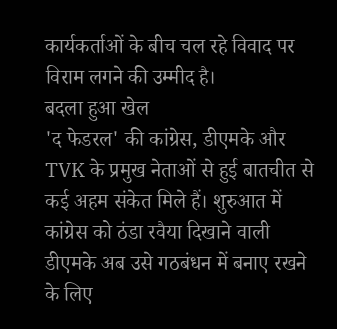कार्यकर्ताओं के बीच चल रहे विवाद पर विराम लगने की उम्मीद है।
बदला हुआ खेल
'द फेडरल' की कांग्रेस, डीएमके और TVK के प्रमुख नेताओं से हुई बातचीत से कई अहम संकेत मिले हैं। शुरुआत में कांग्रेस को ठंडा रवैया दिखाने वाली डीएमके अब उसे गठबंधन में बनाए रखने के लिए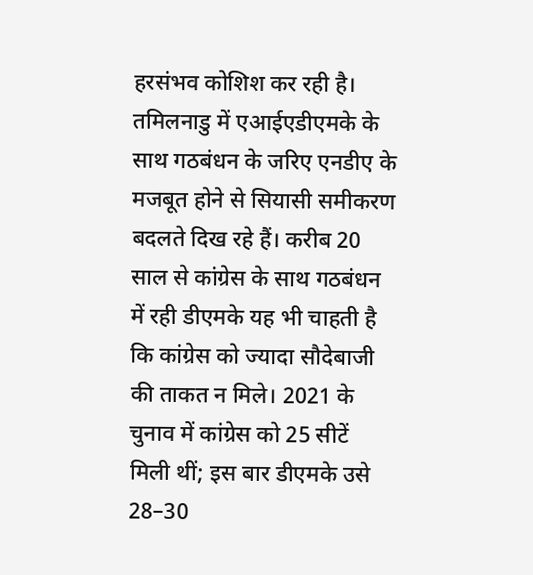हरसंभव कोशिश कर रही है। तमिलनाडु में एआईएडीएमके के साथ गठबंधन के जरिए एनडीए के मजबूत होने से सियासी समीकरण बदलते दिख रहे हैं। करीब 20 साल से कांग्रेस के साथ गठबंधन में रही डीएमके यह भी चाहती है कि कांग्रेस को ज्यादा सौदेबाजी की ताकत न मिले। 2021 के चुनाव में कांग्रेस को 25 सीटें मिली थीं; इस बार डीएमके उसे 28–30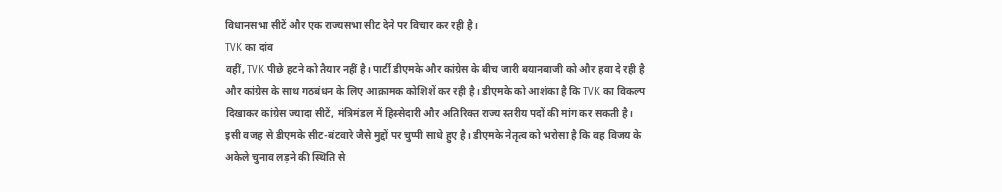विधानसभा सीटें और एक राज्यसभा सीट देने पर विचार कर रही है।
TVK का दांव
वहीं, TVK पीछे हटने को तैयार नहीं है। पार्टी डीएमके और कांग्रेस के बीच जारी बयानबाजी को और हवा दे रही है और कांग्रेस के साथ गठबंधन के लिए आक्रामक कोशिशें कर रही है। डीएमके को आशंका है कि TVK का विकल्प दिखाकर कांग्रेस ज्यादा सीटें, मंत्रिमंडल में हिस्सेदारी और अतिरिक्त राज्य स्तरीय पदों की मांग कर सकती है। इसी वजह से डीएमके सीट-बंटवारे जैसे मुद्दों पर चुप्पी साधे हुए है। डीएमके नेतृत्व को भरोसा है कि वह विजय के अकेले चुनाव लड़ने की स्थिति से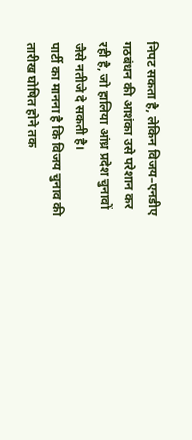निपट सकता है, लेकिन विजय–एनडीए गठबंधन की आशंका उसे परेशान कर रही है, जो हालिया आंध्र प्रदेश चुनावों जैसे नतीजे दे सकती है।
पार्टी का मानना है कि विजय चुनाव की तारीख घोषित होने तक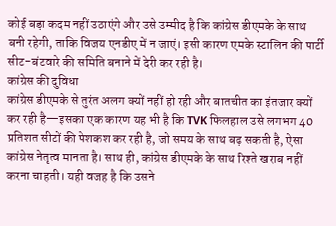कोई बड़ा कदम नहीं उठाएंगे और उसे उम्मीद है कि कांग्रेस डीएमके के साथ बनी रहेगी, ताकि विजय एनडीए में न जाएं। इसी कारण एमके स्टालिन की पार्टी सीट-बंटवारे की समिति बनाने में देरी कर रही है।
कांग्रेस की दुविधा
कांग्रेस डीएमके से तुरंत अलग क्यों नहीं हो रही और बातचीत का इंतजार क्यों कर रही है—इसका एक कारण यह भी है कि TVK फिलहाल उसे लगभग 40 प्रतिशत सीटों की पेशकश कर रही है, जो समय के साथ बढ़ सकती है, ऐसा कांग्रेस नेतृत्व मानता है। साथ ही, कांग्रेस डीएमके के साथ रिश्ते खराब नहीं करना चाहती। यही वजह है कि उसने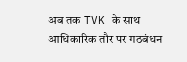अब तक TVK के साथ आधिकारिक तौर पर गठबंधन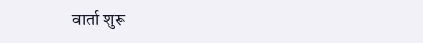वार्ता शुरू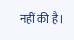नहीं की है।